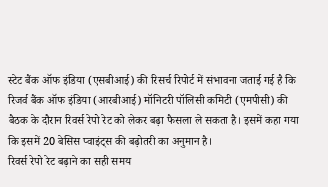स्टेट बैंक ऑफ इंडिया (एसबीआई) की रिसर्च रिपोर्ट में संभावना जताई गई है कि रिजर्व बैंक ऑफ इंडिया (आरबीआई) मॉनिटरी पॉलिसी कमिटी (एमपीसी) की बैठक के दौरान रिवर्स रेपो रेट को लेकर बढ़ा फैसला ले सकता है। इसमें कहा गया कि इसमें 20 बेसिस प्वाइंट्स की बढ़ोतरी का अनुमान है।
रिवर्स रेपो रेट बढ़ाने का सही समय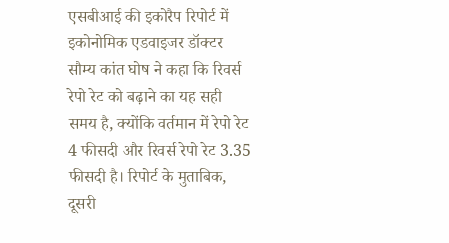एसबीआई की इकोरैप रिपोर्ट में इकोनोमिक एडवाइजर डॉक्टर सौम्य कांत घोष ने कहा कि रिवर्स रेपो रेट को बढ़ाने का यह सही समय है, क्योंकि वर्तमान में रेपो रेट 4 फीसदी और रिवर्स रेपो रेट 3.35 फीसदी है। रिपोर्ट के मुताबिक, दूसरी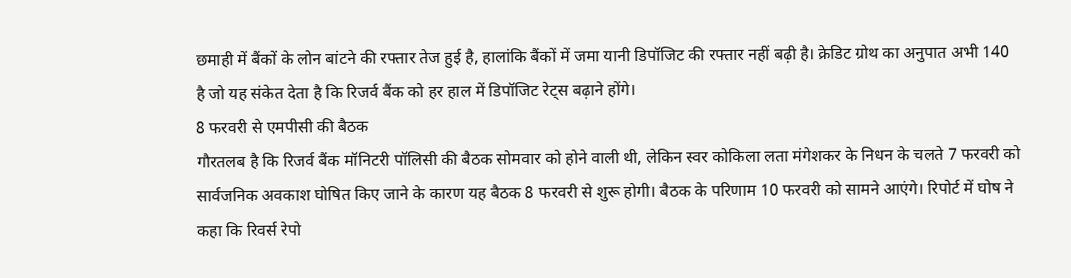छमाही में बैंकों के लोन बांटने की रफ्तार तेज हुई है, हालांकि बैंकों में जमा यानी डिपॉजिट की रफ्तार नहीं बढ़ी है। क्रेडिट ग्रोथ का अनुपात अभी 140 है जो यह संकेत देता है कि रिजर्व बैंक को हर हाल में डिपॉजिट रेट्स बढ़ाने होंगे।
8 फरवरी से एमपीसी की बैठक
गौरतलब है कि रिजर्व बैंक मॉनिटरी पॉलिसी की बैठक सोमवार को होने वाली थी, लेकिन स्वर कोकिला लता मंगेशकर के निधन के चलते 7 फरवरी को सार्वजनिक अवकाश घोषित किए जाने के कारण यह बैठक 8 फरवरी से शुरू होगी। बैठक के परिणाम 10 फरवरी को सामने आएंगे। रिपोर्ट में घोष ने कहा कि रिवर्स रेपो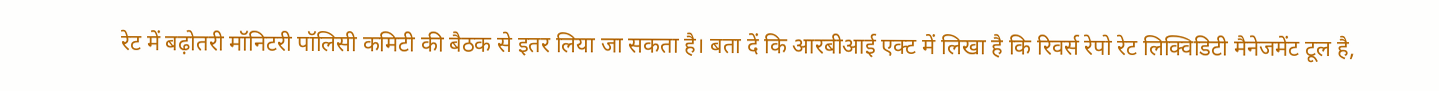रेट में बढ़ोतरी मॉनिटरी पॉलिसी कमिटी की बैठक से इतर लिया जा सकता है। बता दें कि आरबीआई एक्ट में लिखा है कि रिवर्स रेपो रेट लिक्विडिटी मैनेजमेंट टूल है,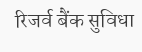रिजर्व बैंक सुविधा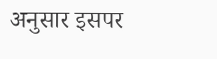अनुसार इसपर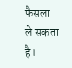फैसला ले सकता है।